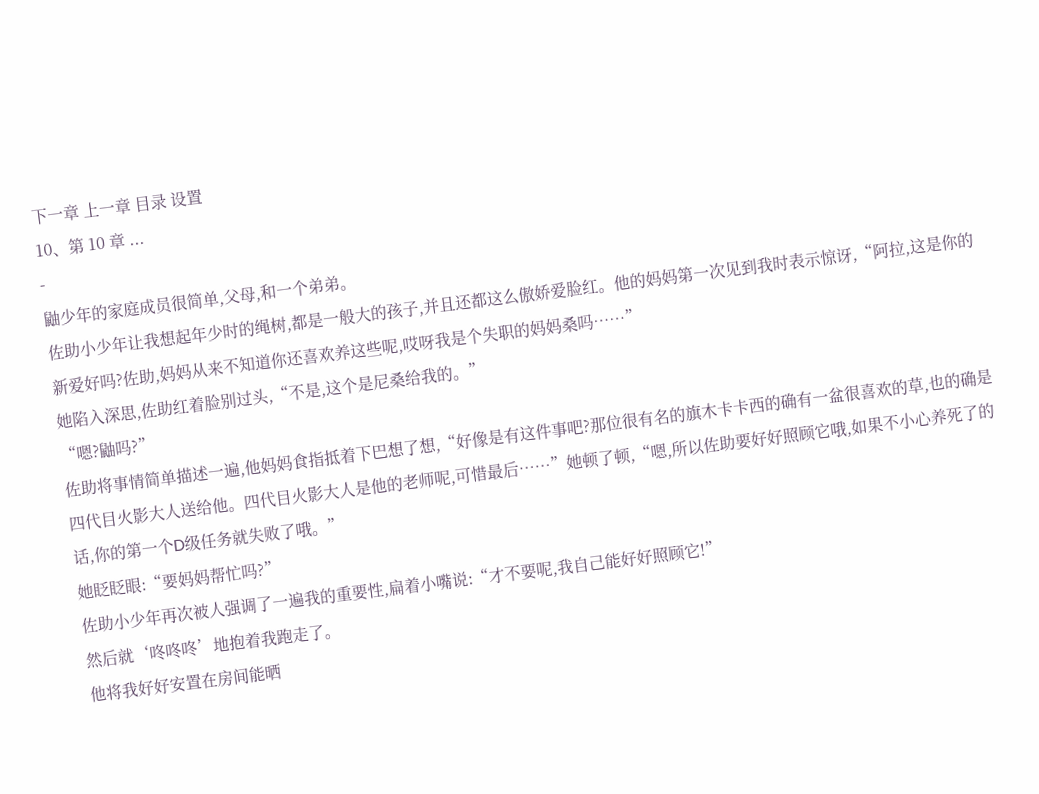下一章 上一章 目录 设置
10、第 10 章 ...
-
鼬少年的家庭成员很简单,父母,和一个弟弟。
佐助小少年让我想起年少时的绳树,都是一般大的孩子,并且还都这么傲娇爱脸红。他的妈妈第一次见到我时表示惊讶,“阿拉,这是你的新爱好吗?佐助,妈妈从来不知道你还喜欢养这些呢,哎呀我是个失职的妈妈桑吗……”
她陷入深思,佐助红着脸别过头,“不是,这个是尼桑给我的。”
“嗯?鼬吗?”
佐助将事情简单描述一遍,他妈妈食指抵着下巴想了想,“好像是有这件事吧?那位很有名的旗木卡卡西的确有一盆很喜欢的草,也的确是四代目火影大人送给他。四代目火影大人是他的老师呢,可惜最后……”她顿了顿,“嗯,所以佐助要好好照顾它哦,如果不小心养死了的话,你的第一个D级任务就失败了哦。”
她眨眨眼:“要妈妈帮忙吗?”
佐助小少年再次被人强调了一遍我的重要性,扁着小嘴说:“才不要呢,我自己能好好照顾它!”
然后就‘咚咚咚’地抱着我跑走了。
他将我好好安置在房间能晒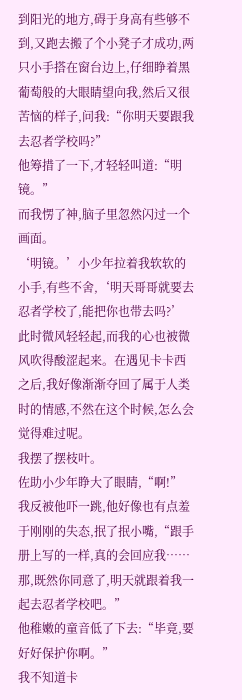到阳光的地方,碍于身高有些够不到,又跑去搬了个小凳子才成功,两只小手搭在窗台边上,仔细睁着黑葡萄般的大眼睛望向我,然后又很苦恼的样子,问我:“你明天要跟我去忍者学校吗?”
他筹措了一下,才轻轻叫道:“明镜。”
而我愣了神,脑子里忽然闪过一个画面。
‘明镜。’小少年拉着我软软的小手,有些不舍,‘明天哥哥就要去忍者学校了,能把你也带去吗?’
此时微风轻轻起,而我的心也被微风吹得酸涩起来。在遇见卡卡西之后,我好像渐渐夺回了属于人类时的情感,不然在这个时候,怎么会觉得难过呢。
我摆了摆枝叶。
佐助小少年睁大了眼睛,“啊!”
我反被他吓一跳,他好像也有点羞于刚刚的失态,抿了抿小嘴,“跟手册上写的一样,真的会回应我……那,既然你同意了,明天就跟着我一起去忍者学校吧。”
他稚嫩的童音低了下去:“毕竟,要好好保护你啊。”
我不知道卡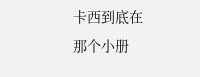卡西到底在那个小册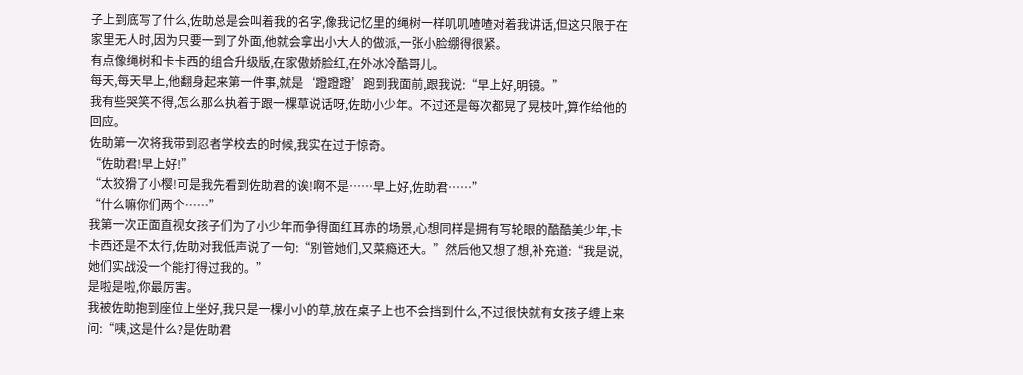子上到底写了什么,佐助总是会叫着我的名字,像我记忆里的绳树一样叽叽喳喳对着我讲话,但这只限于在家里无人时,因为只要一到了外面,他就会拿出小大人的做派,一张小脸绷得很紧。
有点像绳树和卡卡西的组合升级版,在家傲娇脸红,在外冰冷酷哥儿。
每天,每天早上,他翻身起来第一件事,就是‘蹬蹬蹬’跑到我面前,跟我说:“早上好,明镜。”
我有些哭笑不得,怎么那么执着于跟一棵草说话呀,佐助小少年。不过还是每次都晃了晃枝叶,算作给他的回应。
佐助第一次将我带到忍者学校去的时候,我实在过于惊奇。
“佐助君!早上好!”
“太狡猾了小樱!可是我先看到佐助君的诶!啊不是……早上好,佐助君……”
“什么嘛你们两个……”
我第一次正面直视女孩子们为了小少年而争得面红耳赤的场景,心想同样是拥有写轮眼的酷酷美少年,卡卡西还是不太行,佐助对我低声说了一句:“别管她们,又菜瘾还大。”然后他又想了想,补充道:“我是说,她们实战没一个能打得过我的。”
是啦是啦,你最厉害。
我被佐助抱到座位上坐好,我只是一棵小小的草,放在桌子上也不会挡到什么,不过很快就有女孩子缠上来问:“咦,这是什么?是佐助君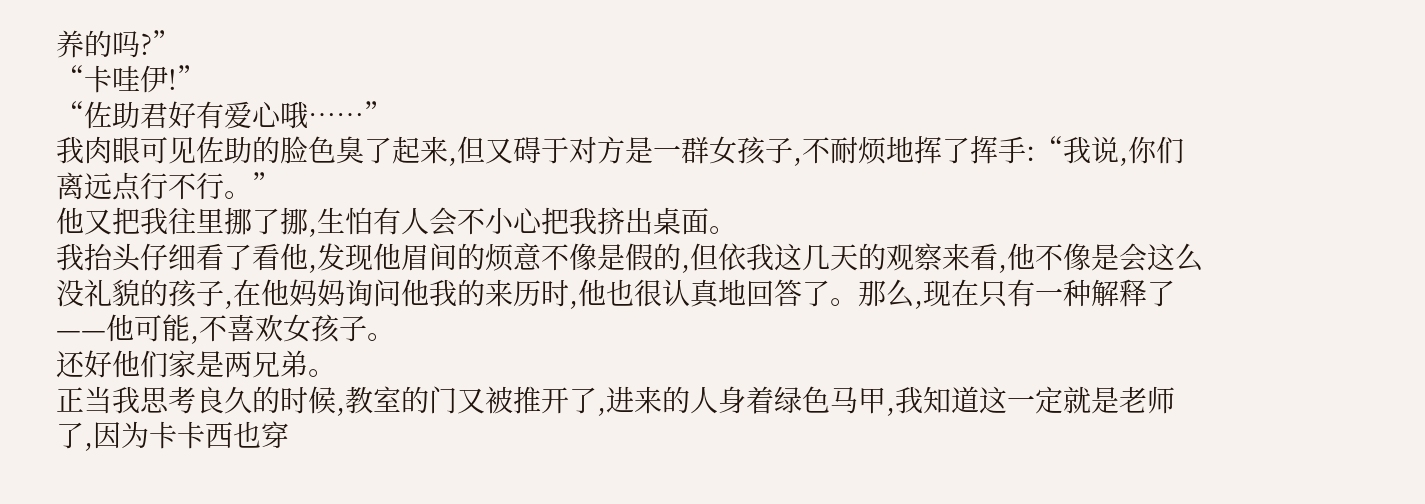养的吗?”
“卡哇伊!”
“佐助君好有爱心哦……”
我肉眼可见佐助的脸色臭了起来,但又碍于对方是一群女孩子,不耐烦地挥了挥手:“我说,你们离远点行不行。”
他又把我往里挪了挪,生怕有人会不小心把我挤出桌面。
我抬头仔细看了看他,发现他眉间的烦意不像是假的,但依我这几天的观察来看,他不像是会这么没礼貌的孩子,在他妈妈询问他我的来历时,他也很认真地回答了。那么,现在只有一种解释了——他可能,不喜欢女孩子。
还好他们家是两兄弟。
正当我思考良久的时候,教室的门又被推开了,进来的人身着绿色马甲,我知道这一定就是老师了,因为卡卡西也穿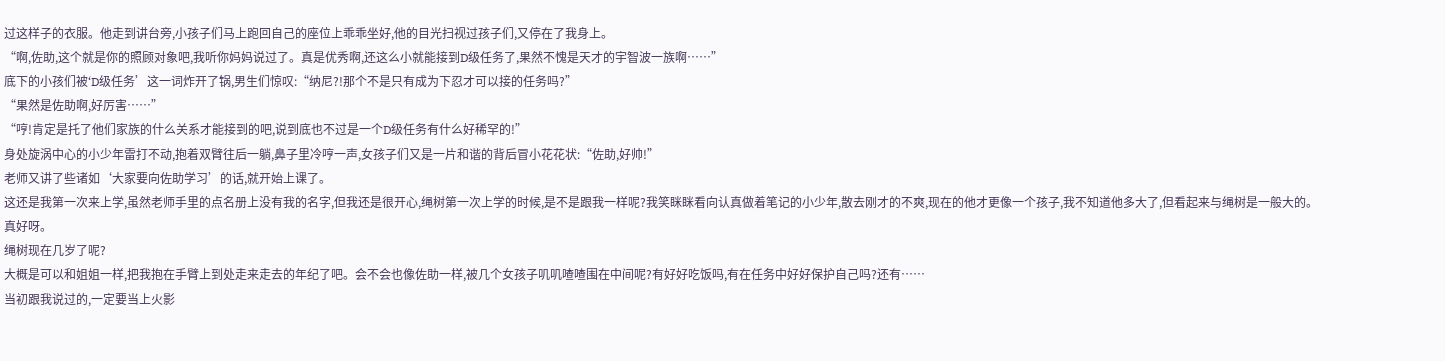过这样子的衣服。他走到讲台旁,小孩子们马上跑回自己的座位上乖乖坐好,他的目光扫视过孩子们,又停在了我身上。
“啊,佐助,这个就是你的照顾对象吧,我听你妈妈说过了。真是优秀啊,还这么小就能接到D级任务了,果然不愧是天才的宇智波一族啊……”
底下的小孩们被‘D级任务’这一词炸开了锅,男生们惊叹:“纳尼?!那个不是只有成为下忍才可以接的任务吗?”
“果然是佐助啊,好厉害……”
“哼!肯定是托了他们家族的什么关系才能接到的吧,说到底也不过是一个D级任务有什么好稀罕的!”
身处旋涡中心的小少年雷打不动,抱着双臂往后一躺,鼻子里冷哼一声,女孩子们又是一片和谐的背后冒小花花状:“佐助,好帅!”
老师又讲了些诸如‘大家要向佐助学习’的话,就开始上课了。
这还是我第一次来上学,虽然老师手里的点名册上没有我的名字,但我还是很开心,绳树第一次上学的时候,是不是跟我一样呢?我笑眯眯看向认真做着笔记的小少年,散去刚才的不爽,现在的他才更像一个孩子,我不知道他多大了,但看起来与绳树是一般大的。
真好呀。
绳树现在几岁了呢?
大概是可以和姐姐一样,把我抱在手臂上到处走来走去的年纪了吧。会不会也像佐助一样,被几个女孩子叽叽喳喳围在中间呢?有好好吃饭吗,有在任务中好好保护自己吗?还有……
当初跟我说过的,一定要当上火影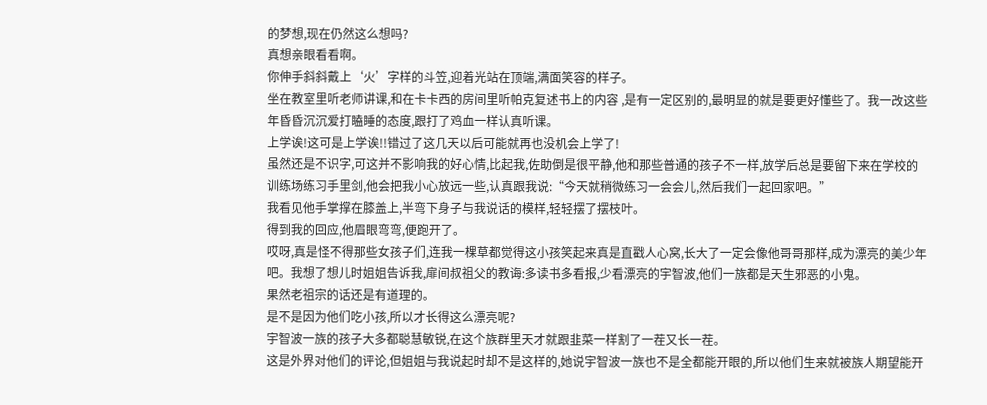的梦想,现在仍然这么想吗?
真想亲眼看看啊。
你伸手斜斜戴上‘火’字样的斗笠,迎着光站在顶端,满面笑容的样子。
坐在教室里听老师讲课,和在卡卡西的房间里听帕克复述书上的内容 ,是有一定区别的,最明显的就是要更好懂些了。我一改这些年昏昏沉沉爱打瞌睡的态度,跟打了鸡血一样认真听课。
上学诶!这可是上学诶!!错过了这几天以后可能就再也没机会上学了!
虽然还是不识字,可这并不影响我的好心情,比起我,佐助倒是很平静,他和那些普通的孩子不一样,放学后总是要留下来在学校的训练场练习手里剑,他会把我小心放远一些,认真跟我说:“今天就稍微练习一会会儿,然后我们一起回家吧。”
我看见他手掌撑在膝盖上,半弯下身子与我说话的模样,轻轻摆了摆枝叶。
得到我的回应,他眉眼弯弯,便跑开了。
哎呀,真是怪不得那些女孩子们,连我一棵草都觉得这小孩笑起来真是直戳人心窝,长大了一定会像他哥哥那样,成为漂亮的美少年吧。我想了想儿时姐姐告诉我,扉间叔祖父的教诲:多读书多看报,少看漂亮的宇智波,他们一族都是天生邪恶的小鬼。
果然老祖宗的话还是有道理的。
是不是因为他们吃小孩,所以才长得这么漂亮呢?
宇智波一族的孩子大多都聪慧敏锐,在这个族群里天才就跟韭菜一样割了一茬又长一茬。
这是外界对他们的评论,但姐姐与我说起时却不是这样的,她说宇智波一族也不是全都能开眼的,所以他们生来就被族人期望能开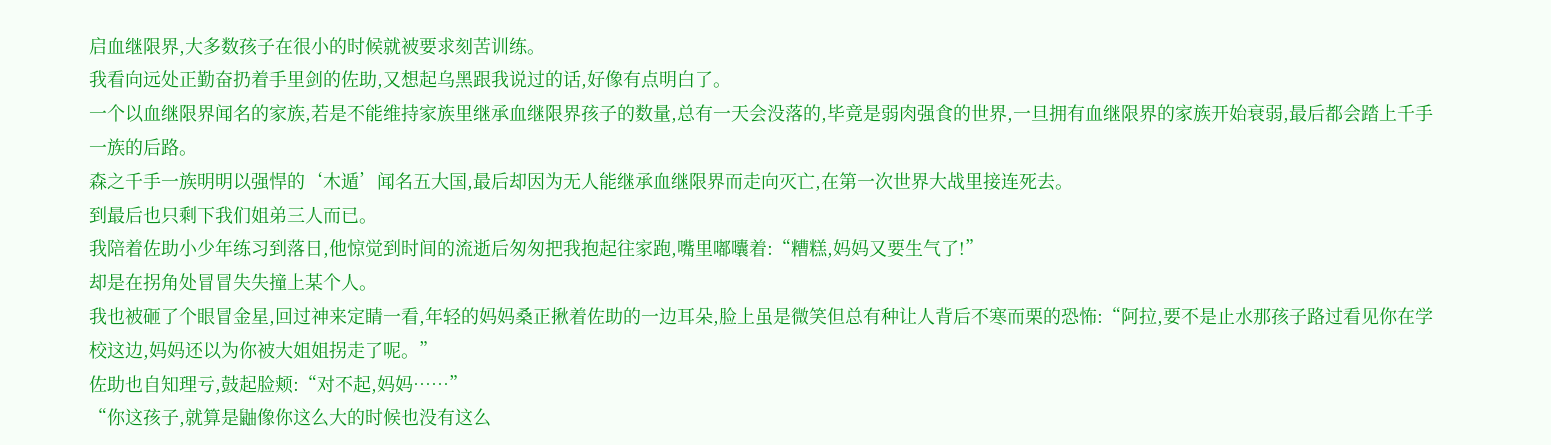启血继限界,大多数孩子在很小的时候就被要求刻苦训练。
我看向远处正勤奋扔着手里剑的佐助,又想起乌黑跟我说过的话,好像有点明白了。
一个以血继限界闻名的家族,若是不能维持家族里继承血继限界孩子的数量,总有一天会没落的,毕竟是弱肉强食的世界,一旦拥有血继限界的家族开始衰弱,最后都会踏上千手一族的后路。
森之千手一族明明以强悍的‘木遁’闻名五大国,最后却因为无人能继承血继限界而走向灭亡,在第一次世界大战里接连死去。
到最后也只剩下我们姐弟三人而已。
我陪着佐助小少年练习到落日,他惊觉到时间的流逝后匆匆把我抱起往家跑,嘴里嘟囔着:“糟糕,妈妈又要生气了!”
却是在拐角处冒冒失失撞上某个人。
我也被砸了个眼冒金星,回过神来定睛一看,年轻的妈妈桑正揪着佐助的一边耳朵,脸上虽是微笑但总有种让人背后不寒而栗的恐怖:“阿拉,要不是止水那孩子路过看见你在学校这边,妈妈还以为你被大姐姐拐走了呢。”
佐助也自知理亏,鼓起脸颊:“对不起,妈妈……”
“你这孩子,就算是鼬像你这么大的时候也没有这么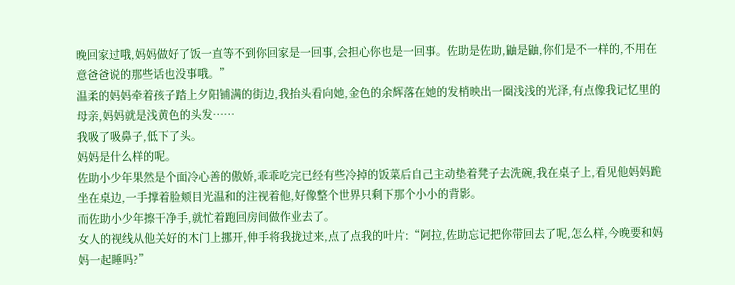晚回家过哦,妈妈做好了饭一直等不到你回家是一回事,会担心你也是一回事。佐助是佐助,鼬是鼬,你们是不一样的,不用在意爸爸说的那些话也没事哦。”
温柔的妈妈牵着孩子踏上夕阳铺满的街边,我抬头看向她,金色的余辉落在她的发梢映出一圈浅浅的光泽,有点像我记忆里的母亲,妈妈就是浅黄色的头发……
我吸了吸鼻子,低下了头。
妈妈是什么样的呢。
佐助小少年果然是个面冷心善的傲娇,乖乖吃完已经有些冷掉的饭菜后自己主动垫着凳子去洗碗,我在桌子上,看见他妈妈跪坐在桌边,一手撑着脸颊目光温和的注视着他,好像整个世界只剩下那个小小的背影。
而佐助小少年擦干净手,就忙着跑回房间做作业去了。
女人的视线从他关好的木门上挪开,伸手将我拢过来,点了点我的叶片:“阿拉,佐助忘记把你带回去了呢,怎么样,今晚要和妈妈一起睡吗?”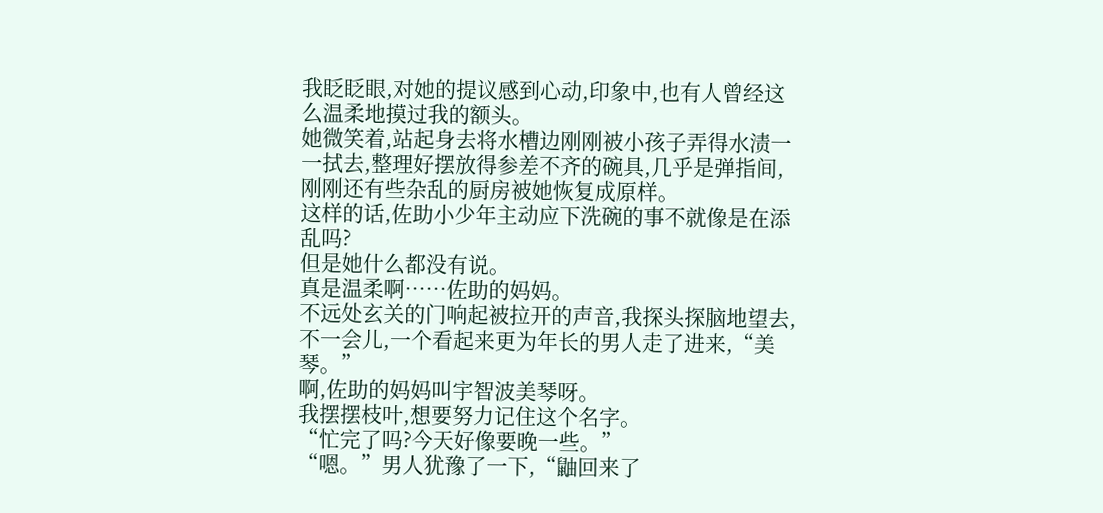我眨眨眼,对她的提议感到心动,印象中,也有人曾经这么温柔地摸过我的额头。
她微笑着,站起身去将水槽边刚刚被小孩子弄得水渍一一拭去,整理好摆放得参差不齐的碗具,几乎是弹指间,刚刚还有些杂乱的厨房被她恢复成原样。
这样的话,佐助小少年主动应下洗碗的事不就像是在添乱吗?
但是她什么都没有说。
真是温柔啊……佐助的妈妈。
不远处玄关的门响起被拉开的声音,我探头探脑地望去,不一会儿,一个看起来更为年长的男人走了进来,“美琴。”
啊,佐助的妈妈叫宇智波美琴呀。
我摆摆枝叶,想要努力记住这个名字。
“忙完了吗?今天好像要晚一些。”
“嗯。”男人犹豫了一下,“鼬回来了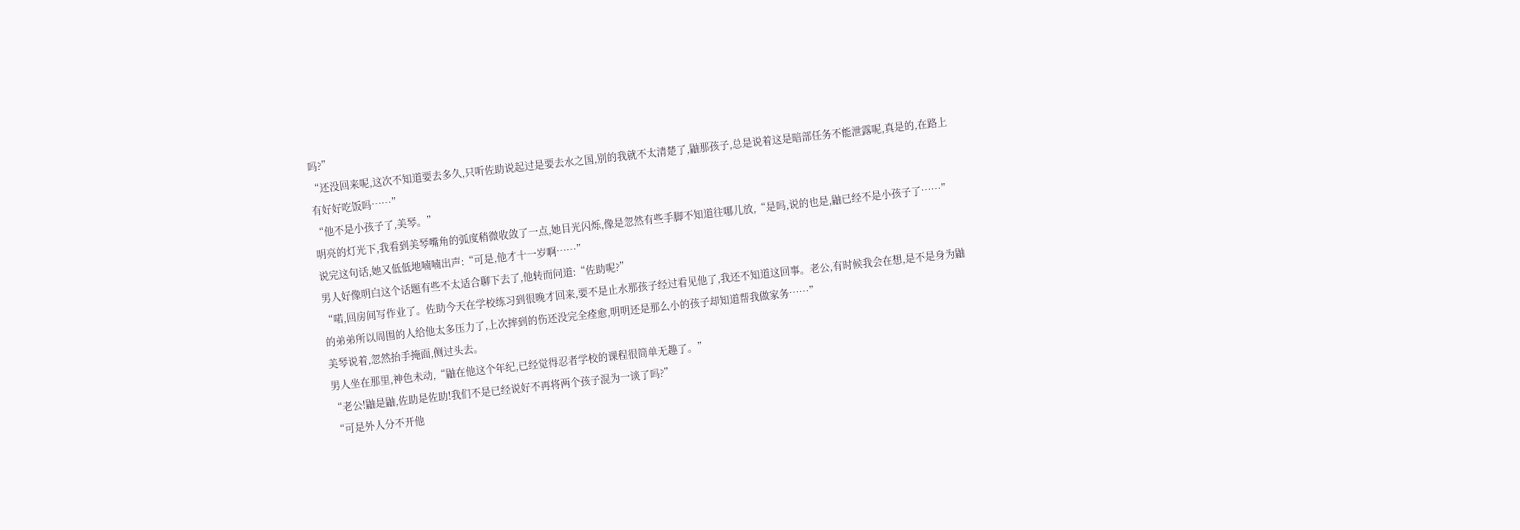吗?”
“还没回来呢,这次不知道要去多久,只听佐助说起过是要去水之国,别的我就不太清楚了,鼬那孩子,总是说着这是暗部任务不能泄露呢,真是的,在路上有好好吃饭吗……”
“他不是小孩子了,美琴。”
明亮的灯光下,我看到美琴嘴角的弧度稍微收敛了一点,她目光闪烁,像是忽然有些手脚不知道往哪儿放,“是吗,说的也是,鼬已经不是小孩子了……”
说完这句话,她又低低地喃喃出声:“可是,他才十一岁啊……”
男人好像明白这个话题有些不太适合聊下去了,他转而问道:“佐助呢?”
“喏,回房间写作业了。佐助今天在学校练习到很晚才回来,要不是止水那孩子经过看见他了,我还不知道这回事。老公,有时候我会在想,是不是身为鼬的弟弟所以周围的人给他太多压力了,上次摔到的伤还没完全痊愈,明明还是那么小的孩子却知道帮我做家务……”
美琴说着,忽然抬手掩面,侧过头去。
男人坐在那里,神色未动,“鼬在他这个年纪,已经觉得忍者学校的课程很简单无趣了。”
“老公!鼬是鼬,佐助是佐助!我们不是已经说好不再将两个孩子混为一谈了吗?”
“可是外人分不开他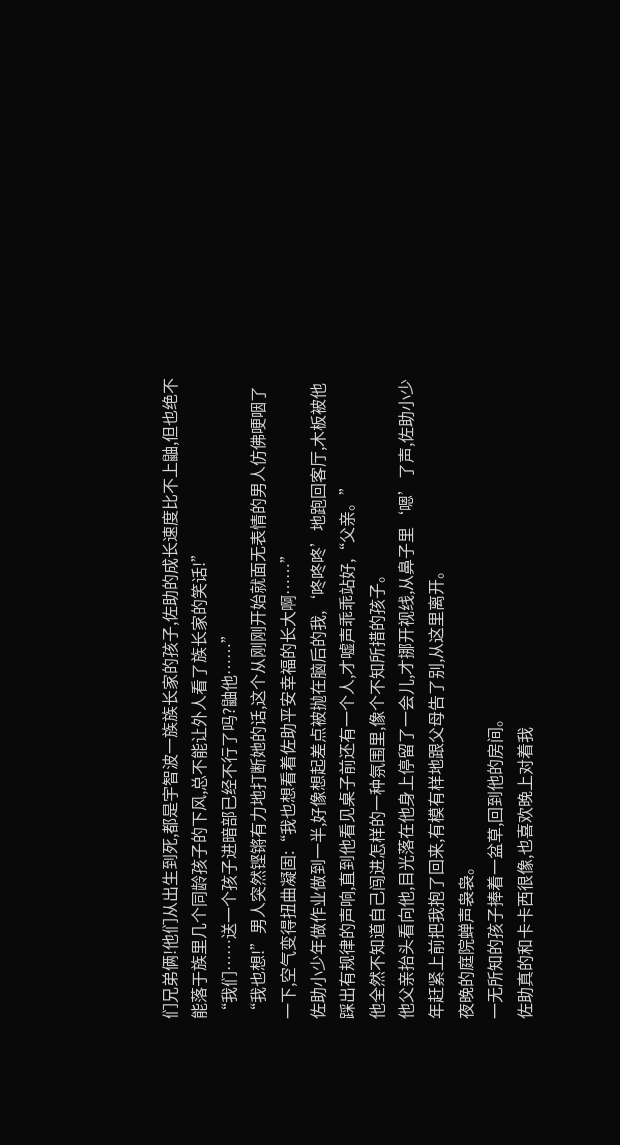们兄弟俩!他们从出生到死,都是宇智波一族族长家的孩子,佐助的成长速度比不上鼬,但也绝不能落于族里几个同龄孩子的下风,总不能让外人看了族长家的笑话!”
“我们……送一个孩子进暗部已经不行了吗?鼬他……”
“我也想!”男人突然铿锵有力地打断她的话,这个从刚刚开始就面无表情的男人仿佛哽咽了一下,空气变得扭曲凝固:“我也想看着佐助平安幸福的长大啊……”
佐助小少年做作业做到一半,好像想起差点被抛在脑后的我,‘咚咚咚’地跑回客厅,木板被他踩出有规律的声响,直到他看见桌子前还有一个人,才嘘声乖乖站好,“父亲。”
他全然不知道自己闯进怎样的一种氛围里,像个不知所措的孩子。
他父亲抬头看向他,目光落在他身上停留了一会儿,才挪开视线,从鼻子里‘嗯’了声,佐助小少年赶紧上前把我抱了回来,有模有样地跟父母告了别,从这里离开。
夜晚的庭院蝉声袅袅。
一无所知的孩子捧着一盆草,回到他的房间。
佐助真的和卡卡西很像,也喜欢晚上对着我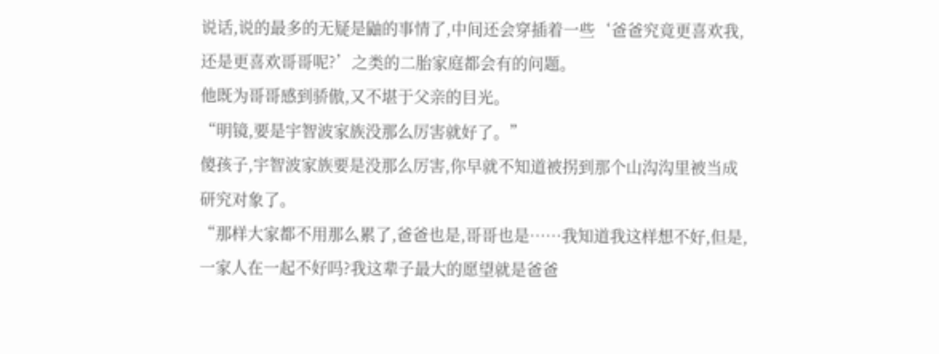说话,说的最多的无疑是鼬的事情了,中间还会穿插着一些‘爸爸究竟更喜欢我,还是更喜欢哥哥呢?’之类的二胎家庭都会有的问题。
他既为哥哥感到骄傲,又不堪于父亲的目光。
“明镜,要是宇智波家族没那么厉害就好了。”
傻孩子,宇智波家族要是没那么厉害,你早就不知道被拐到那个山沟沟里被当成研究对象了。
“那样大家都不用那么累了,爸爸也是,哥哥也是……我知道我这样想不好,但是,一家人在一起不好吗?我这辈子最大的愿望就是爸爸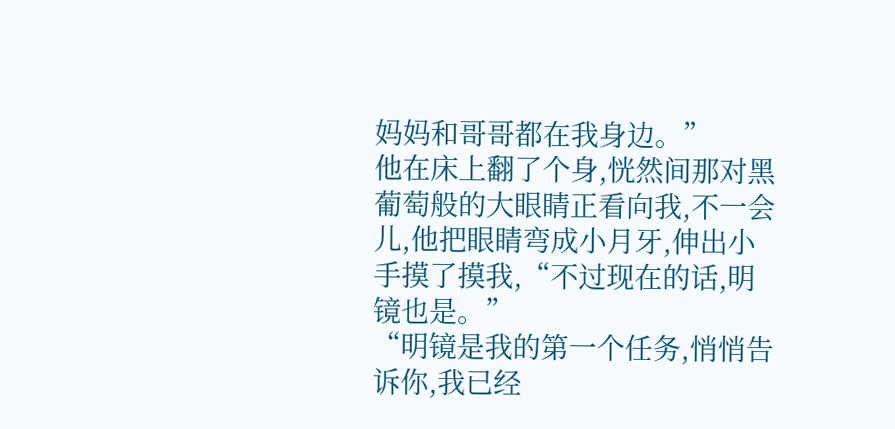妈妈和哥哥都在我身边。”
他在床上翻了个身,恍然间那对黑葡萄般的大眼睛正看向我,不一会儿,他把眼睛弯成小月牙,伸出小手摸了摸我,“不过现在的话,明镜也是。”
“明镜是我的第一个任务,悄悄告诉你,我已经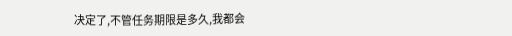决定了,不管任务期限是多久,我都会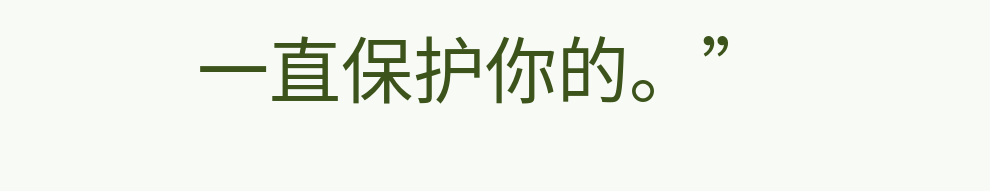一直保护你的。”